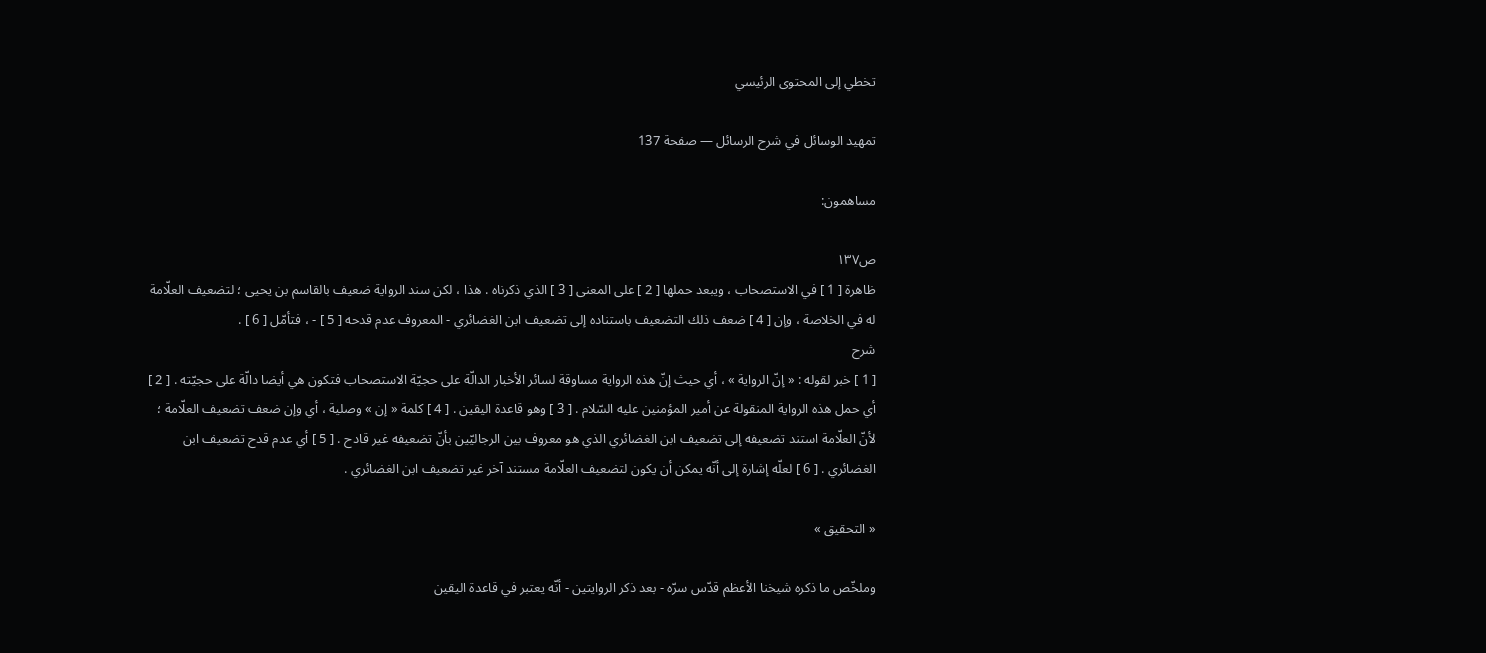تخطي إلى المحتوى الرئيسي

تمهيد الوسائل في شرح الرسائل — صفحة 137

مساهمون:

ص١٣٧
ظاهرة [ 1 ] في الاستصحاب ، ويبعد حملها [ 2 ] على المعنى [ 3 ] الذي ذكرناه . هذا ، لكن سند الرواية ضعيف بالقاسم بن يحيى ؛ لتضعيف العلّامة له في الخلاصة ، وإن [ 4 ] ضعف ذلك التضعيف باستناده إلى تضعيف ابن الغضائري - المعروف عدم قدحه [ 5 ] - ، فتأمّل [ 6 ] .
شرح
[ 1 ] خبر لقوله : « إنّ الرواية » ، أي حيث إنّ هذه الرواية مساوقة لسائر الأخبار الدالّة على حجيّة الاستصحاب فتكون هي أيضا دالّة على حجيّته . [ 2 ] أي حمل هذه الرواية المنقولة عن أمير المؤمنين عليه السّلام . [ 3 ] وهو قاعدة اليقين . [ 4 ] كلمة « إن » وصلية ، أي وإن ضعف تضعيف العلّامة ؛ لأنّ العلّامة استند تضعيفه إلى تضعيف ابن الغضائري الذي هو معروف بين الرجاليّين بأنّ تضعيفه غير قادح . [ 5 ] أي عدم قدح تضعيف ابن الغضائري . [ 6 ] لعلّه إشارة إلى أنّه يمكن أن يكون لتضعيف العلّامة مستند آخر غير تضعيف ابن الغضائري .

« التحقيق »

وملخّص ما ذكره شيخنا الأعظم قدّس سرّه - بعد ذكر الروايتين - أنّه يعتبر في قاعدة اليقين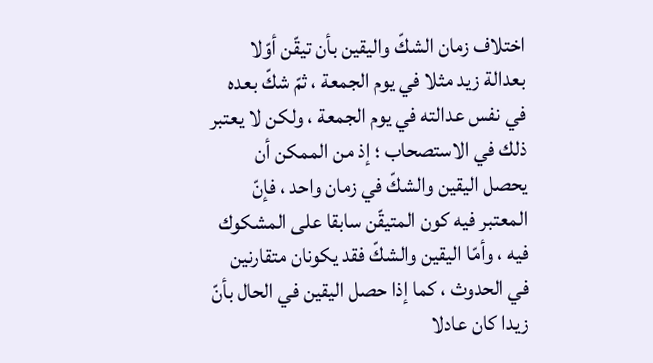اختلاف زمان الشكّ واليقين بأن تيقّن أوّلا بعدالة زيد مثلا في يوم الجمعة ، ثمّ شكّ بعده في نفس عدالته في يوم الجمعة ، ولكن لا يعتبر ذلك في الاستصحاب ؛ إذ من الممكن أن يحصل اليقين والشكّ في زمان واحد ، فإنّ المعتبر فيه كون المتيقّن سابقا على المشكوك فيه ، وأمّا اليقين والشكّ فقد يكونان متقارنين في الحدوث ، كما إذا حصل اليقين في الحال بأنّ زيدا كان عادلا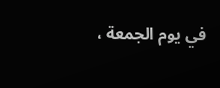في يوم الجمعة ،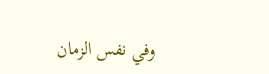وفي نفس الزمان